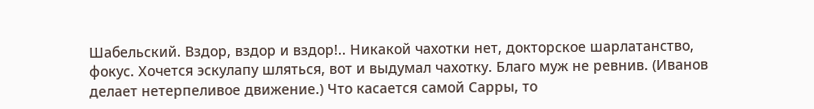Шабельский. Вздор, вздор и вздор!.. Никакой чахотки нет, докторское шарлатанство, фокус. Хочется эскулапу шляться, вот и выдумал чахотку. Благо муж не ревнив. (Иванов делает нетерпеливое движение.) Что касается самой Сарры, то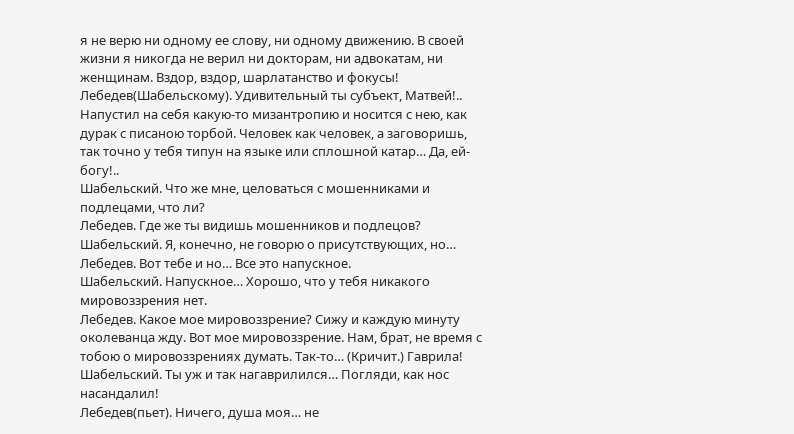я не верю ни одному ее слову, ни одному движению. В своей жизни я никогда не верил ни докторам, ни адвокатам, ни женщинам. Вздор, вздор, шарлатанство и фокусы!
Лебедев(Шабельскому). Удивительный ты субъект, Матвей!.. Напустил на себя какую-то мизантропию и носится с нею, как дурак с писаною торбой. Человек как человек, а заговоришь, так точно у тебя типун на языке или сплошной катар… Да, ей-богу!..
Шабельский. Что же мне, целоваться с мошенниками и подлецами, что ли?
Лебедев. Где же ты видишь мошенников и подлецов?
Шабельский. Я, конечно, не говорю о присутствующих, но…
Лебедев. Вот тебе и но… Все это напускное.
Шабельский. Напускное… Хорошо, что у тебя никакого мировоззрения нет.
Лебедев. Какое мое мировоззрение? Сижу и каждую минуту околеванца жду. Вот мое мировоззрение. Нам, брат, не время с тобою о мировоззрениях думать. Так-то… (Кричит.) Гаврила!
Шабельский. Ты уж и так нагаврилился… Погляди, как нос насандалил!
Лебедев(пьет). Ничего, душа моя… не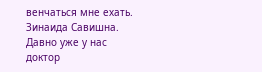венчаться мне ехать.
Зинаида Савишна. Давно уже у нас доктор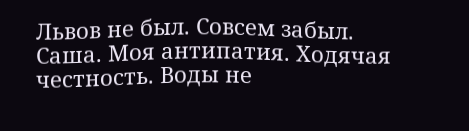Львов не был. Совсем забыл.
Саша. Моя антипатия. Ходячая честность. Воды не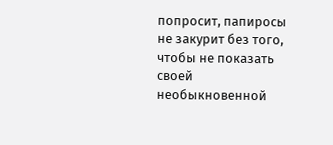попросит, папиросы не закурит без того, чтобы не показать своей необыкновенной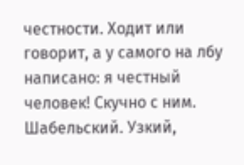честности. Ходит или говорит, а у самого на лбу написано: я честный человек! Скучно с ним.
Шабельский. Узкий,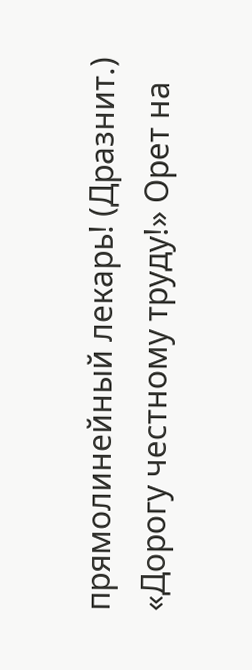прямолинейный лекарь! (Дразнит.) «Дорогу честному труду!» Орет на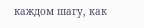каждом шагу, как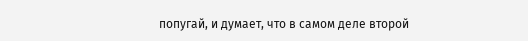попугай, и думает, что в самом деле второй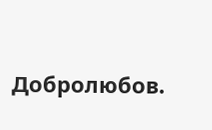Добролюбов.